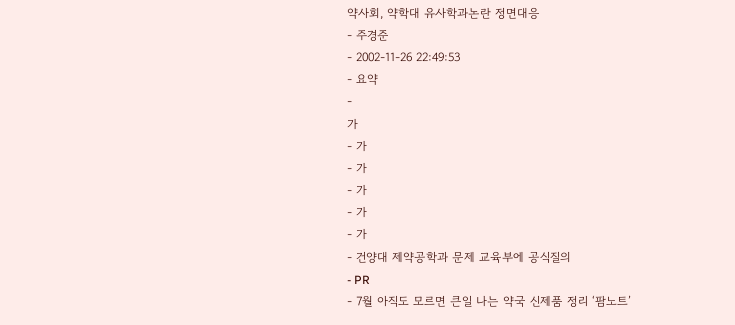약사회, 약학대 유사학과논란 정면대응
- 주경준
- 2002-11-26 22:49:53
- 요약
-
가
- 가
- 가
- 가
- 가
- 가
- 건양대 제약공학과 문제 교육부에 공식질의
- PR
- 7월 아직도 모르면 큰일 나는 약국 신제품 정리 ‘팜노트’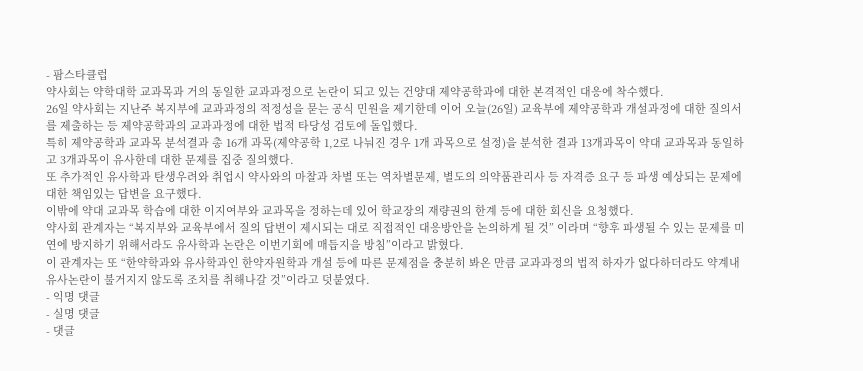- 팜스타클럽
약사회는 약학대학 교과목과 거의 동일한 교과과정으로 논란이 되고 있는 건양대 제약공학과에 대한 본격적인 대응에 착수했다.
26일 약사회는 지난주 복지부에 교과과정의 적정성을 묻는 공식 민원을 제기한데 이어 오늘(26일) 교육부에 제약공학과 개설과정에 대한 질의서를 제출하는 등 제약공학과의 교과과정에 대한 법적 타당성 검토에 돌입했다.
특히 제약공학과 교과목 분석결과 총 16개 과목(제약공학 1,2로 나눠진 경우 1개 과목으로 설정)을 분석한 결과 13개과목이 약대 교과목과 동일하고 3개과목이 유사한데 대한 문제를 집중 질의했다.
또 추가적인 유사학과 탄생우려와 취업시 약사와의 마찰과 차별 또는 역차별문제, 별도의 의약품관리사 등 자격증 요구 등 파생 예상되는 문제에 대한 책임있는 답변을 요구했다.
이밖에 약대 교과목 학습에 대한 이지여부와 교과목을 정하는데 있어 학교장의 재량권의 한계 등에 대한 회신을 요청했다.
약사회 관계자는 “복지부와 교육부에서 질의 답변이 제시되는 대로 직접적인 대응방안을 논의하게 될 것” 이라며 “향후 파생될 수 있는 문제를 미연에 방지하기 위해서라도 유사학과 논란은 이번기회에 매듭지을 방침”이라고 밝혔다.
이 관계자는 또 “한약학과와 유사학과인 한약자원학과 개설 등에 따른 문제점을 충분히 봐온 만큼 교과과정의 법적 하자가 없다하더라도 약계내 유사논란이 불거지지 않도록 조치를 취해나갈 것”이라고 덧붙였다.
- 익명 댓글
- 실명 댓글
- 댓글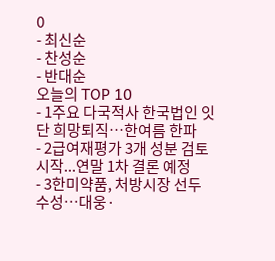0
- 최신순
- 찬성순
- 반대순
오늘의 TOP 10
- 1주요 다국적사 한국법인 잇단 희망퇴직…한여름 한파
- 2급여재평가 3개 성분 검토 시작...연말 1차 결론 예정
- 3한미약품, 처방시장 선두 수성…대웅·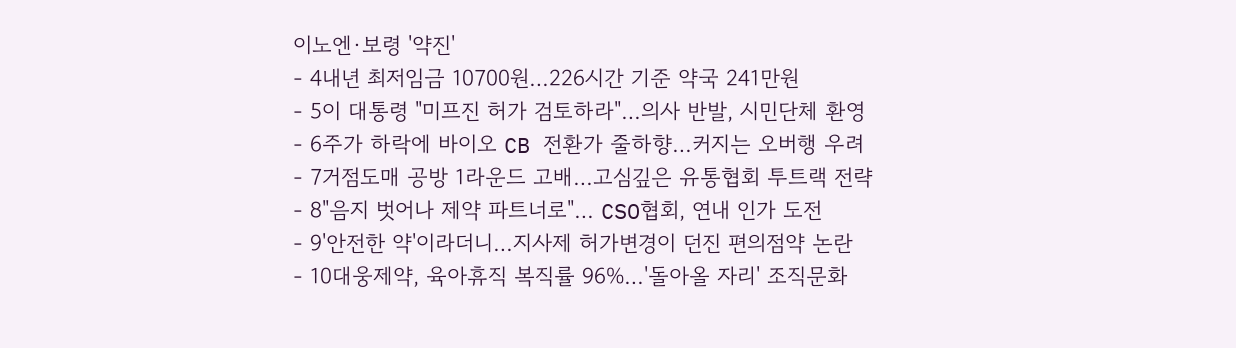이노엔·보령 '약진'
- 4내년 최저임금 10700원…226시간 기준 약국 241만원
- 5이 대통령 "미프진 허가 검토하라"…의사 반발, 시민단체 환영
- 6주가 하락에 바이오 CB 전환가 줄하향…커지는 오버행 우려
- 7거점도매 공방 1라운드 고배…고심깊은 유통협회 투트랙 전략
- 8"음지 벗어나 제약 파트너로"… CSO협회, 연내 인가 도전
- 9'안전한 약'이라더니…지사제 허가변경이 던진 편의점약 논란
- 10대웅제약, 육아휴직 복직률 96%…'돌아올 자리' 조직문화